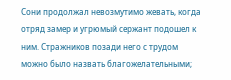Сони продолжал невозмутимо жевать, когда отряд замер и угрюмый сержант подошел к ним. Стражников позади него с трудом можно было назвать благожелательными;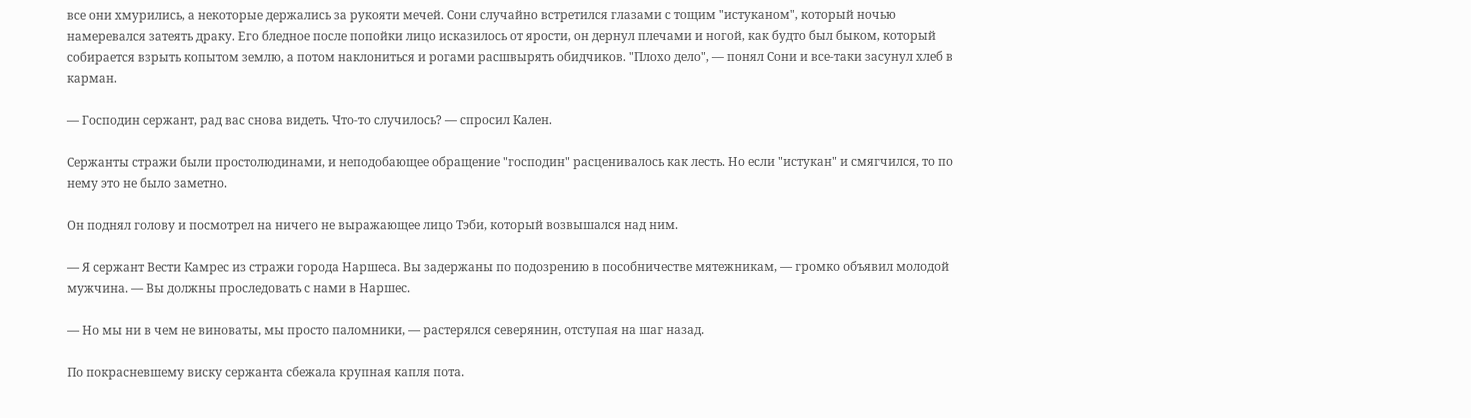все они хмурились, а некоторые держались за рукояти мечей. Сони случайно встретился глазами с тощим "истуканом", который ночью намеревался затеять драку. Его бледное после попойки лицо исказилось от ярости, он дернул плечами и ногой, как будто был быком, который собирается взрыть копытом землю, а потом наклониться и рогами расшвырять обидчиков. "Плохо дело", — понял Сони и все-таки засунул хлеб в карман.

— Господин сержант, рад вас снова видеть. Что-то случилось? — спросил Кален.

Сержанты стражи были простолюдинами, и неподобающее обращение "господин" расценивалось как лесть. Но если "истукан" и смягчился, то по нему это не было заметно.

Он поднял голову и посмотрел на ничего не выражающее лицо Тэби, который возвышался над ним.

— Я сержант Вести Камрес из стражи города Наршеса. Вы задержаны по подозрению в пособничестве мятежникам, — громко объявил молодой мужчина. — Вы должны проследовать с нами в Наршес.

— Но мы ни в чем не виноваты, мы просто паломники, — растерялся северянин, отступая на шаг назад.

По покрасневшему виску сержанта сбежала крупная капля пота.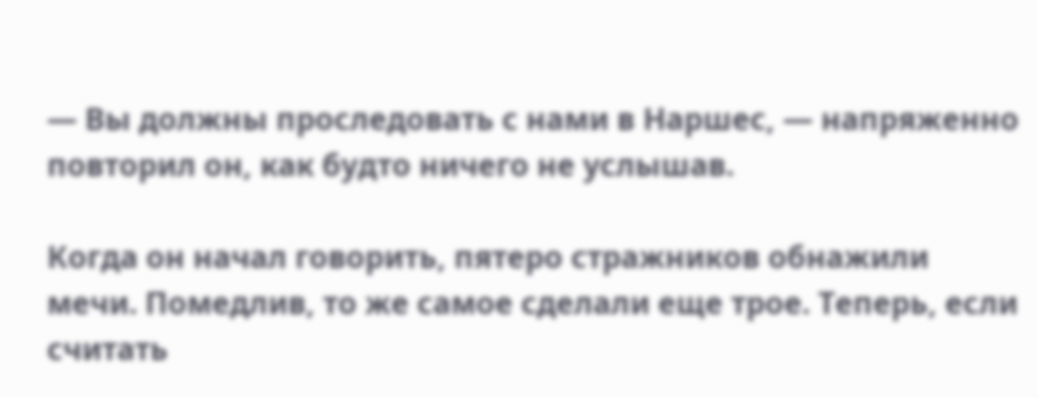— Вы должны проследовать с нами в Наршес, — напряженно повторил он, как будто ничего не услышав.

Когда он начал говорить, пятеро стражников обнажили мечи. Помедлив, то же самое сделали еще трое. Теперь, если считать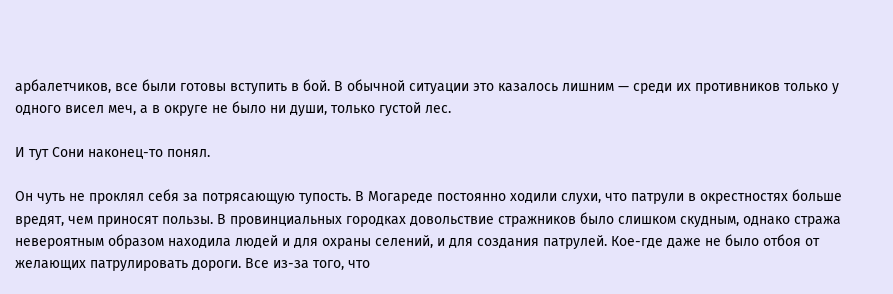арбалетчиков, все были готовы вступить в бой. В обычной ситуации это казалось лишним — среди их противников только у одного висел меч, а в округе не было ни души, только густой лес.

И тут Сони наконец-то понял.

Он чуть не проклял себя за потрясающую тупость. В Могареде постоянно ходили слухи, что патрули в окрестностях больше вредят, чем приносят пользы. В провинциальных городках довольствие стражников было слишком скудным, однако стража невероятным образом находила людей и для охраны селений, и для создания патрулей. Кое-где даже не было отбоя от желающих патрулировать дороги. Все из-за того, что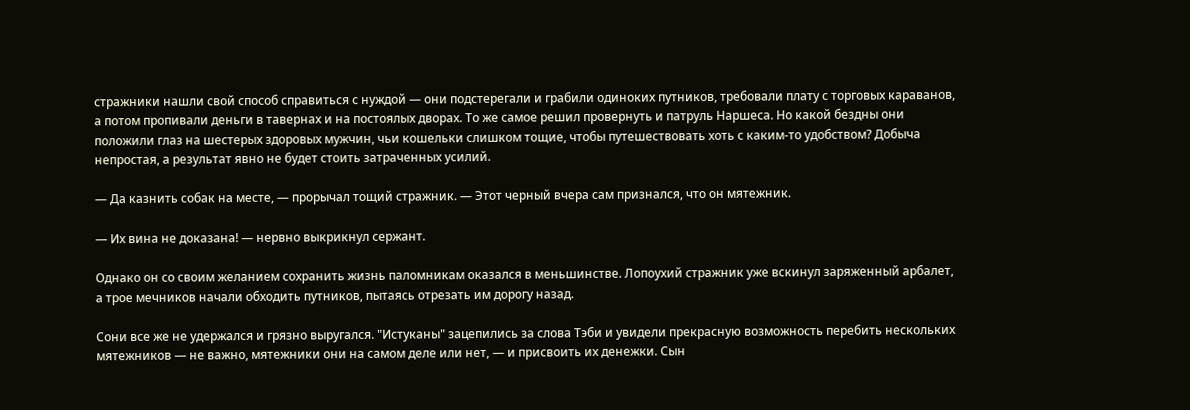стражники нашли свой способ справиться с нуждой — они подстерегали и грабили одиноких путников, требовали плату с торговых караванов, а потом пропивали деньги в тавернах и на постоялых дворах. То же самое решил провернуть и патруль Наршеса. Но какой бездны они положили глаз на шестерых здоровых мужчин, чьи кошельки слишком тощие, чтобы путешествовать хоть с каким-то удобством? Добыча непростая, а результат явно не будет стоить затраченных усилий.

— Да казнить собак на месте, — прорычал тощий стражник. — Этот черный вчера сам признался, что он мятежник.

— Их вина не доказана! — нервно выкрикнул сержант.

Однако он со своим желанием сохранить жизнь паломникам оказался в меньшинстве. Лопоухий стражник уже вскинул заряженный арбалет, а трое мечников начали обходить путников, пытаясь отрезать им дорогу назад.

Сони все же не удержался и грязно выругался. "Истуканы" зацепились за слова Тэби и увидели прекрасную возможность перебить нескольких мятежников — не важно, мятежники они на самом деле или нет, — и присвоить их денежки. Сын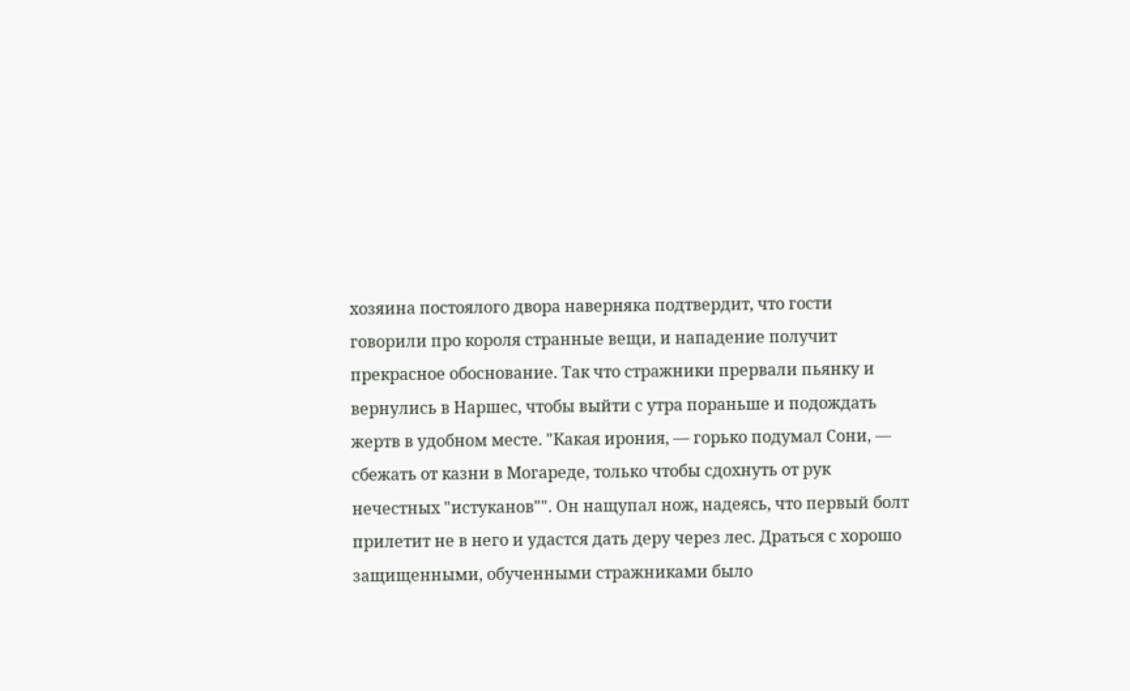хозяина постоялого двора наверняка подтвердит, что гости говорили про короля странные вещи, и нападение получит прекрасное обоснование. Так что стражники прервали пьянку и вернулись в Наршес, чтобы выйти с утра пораньше и подождать жертв в удобном месте. "Какая ирония, — горько подумал Сони, — сбежать от казни в Могареде, только чтобы сдохнуть от рук нечестных "истуканов"". Он нащупал нож, надеясь, что первый болт прилетит не в него и удастся дать деру через лес. Драться с хорошо защищенными, обученными стражниками было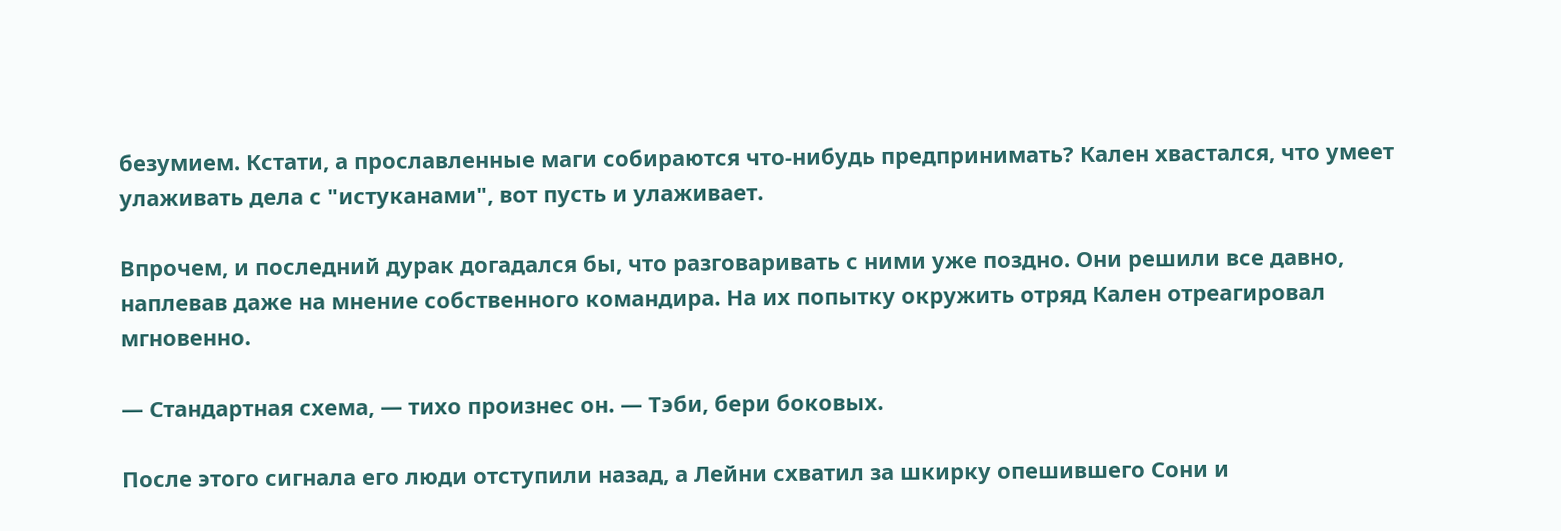безумием. Кстати, а прославленные маги собираются что-нибудь предпринимать? Кален хвастался, что умеет улаживать дела с "истуканами", вот пусть и улаживает.

Впрочем, и последний дурак догадался бы, что разговаривать с ними уже поздно. Они решили все давно, наплевав даже на мнение собственного командира. На их попытку окружить отряд Кален отреагировал мгновенно.

— Стандартная схема, — тихо произнес он. — Тэби, бери боковых.

После этого сигнала его люди отступили назад, а Лейни схватил за шкирку опешившего Сони и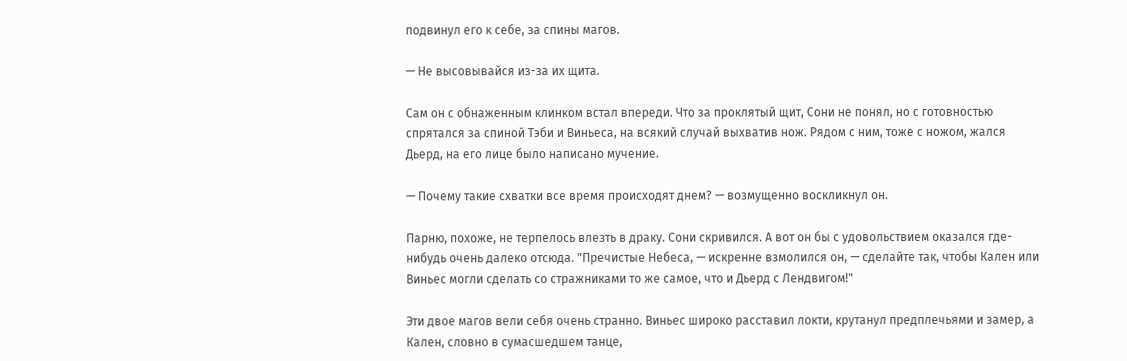подвинул его к себе, за спины магов.

— Не высовывайся из-за их щита.

Сам он с обнаженным клинком встал впереди. Что за проклятый щит, Сони не понял, но с готовностью спрятался за спиной Тэби и Виньеса, на всякий случай выхватив нож. Рядом с ним, тоже с ножом, жался Дьерд, на его лице было написано мучение.

— Почему такие схватки все время происходят днем? — возмущенно воскликнул он.

Парню, похоже, не терпелось влезть в драку. Сони скривился. А вот он бы с удовольствием оказался где-нибудь очень далеко отсюда. "Пречистые Небеса, — искренне взмолился он, — сделайте так, чтобы Кален или Виньес могли сделать со стражниками то же самое, что и Дьерд с Лендвигом!"

Эти двое магов вели себя очень странно. Виньес широко расставил локти, крутанул предплечьями и замер, а Кален, словно в сумасшедшем танце,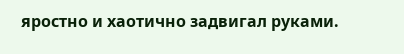яростно и хаотично задвигал руками.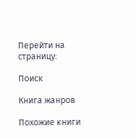Перейти на страницу:

Поиск

Книга жанров

Похожие книги